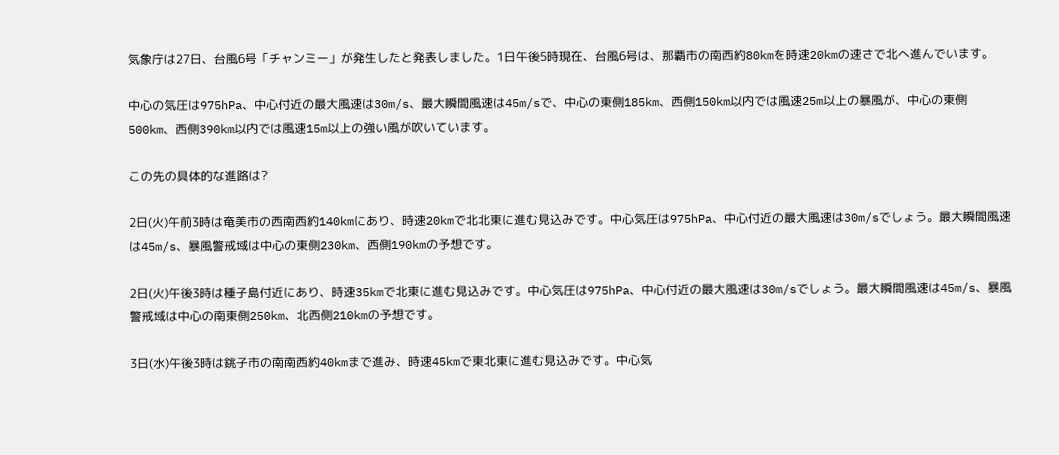気象庁は27日、台風6号「チャンミー」が発生したと発表しました。1日午後5時現在、台風6号は、那覇市の南西約80kmを時速20kmの速さで北へ進んでいます。

中心の気圧は975hPa、中心付近の最大風速は30m/s、最大瞬間風速は45m/sで、中心の東側185km、西側150km以内では風速25m以上の暴風が、中心の東側500km、西側390km以内では風速15m以上の強い風が吹いています。

この先の具体的な進路は?

2日(火)午前3時は奄美市の西南西約140kmにあり、時速20kmで北北東に進む見込みです。中心気圧は975hPa、中心付近の最大風速は30m/sでしょう。最大瞬間風速は45m/s、暴風警戒域は中心の東側230km、西側190kmの予想です。

2日(火)午後3時は種子島付近にあり、時速35kmで北東に進む見込みです。中心気圧は975hPa、中心付近の最大風速は30m/sでしょう。最大瞬間風速は45m/s、暴風警戒域は中心の南東側250km、北西側210kmの予想です。

3日(水)午後3時は銚子市の南南西約40kmまで進み、時速45kmで東北東に進む見込みです。中心気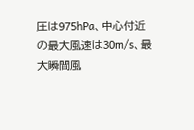圧は975hPa、中心付近の最大風速は30m/s、最大瞬間風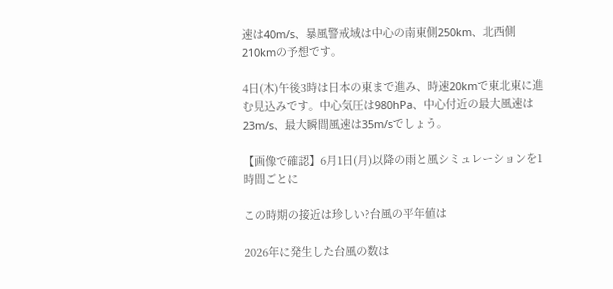速は40m/s、暴風警戒域は中心の南東側250km、北西側210kmの予想です。

4日(木)午後3時は日本の東まで進み、時速20kmで東北東に進む見込みです。中心気圧は980hPa、中心付近の最大風速は23m/s、最大瞬間風速は35m/sでしょう。

【画像で確認】6月1日(月)以降の雨と風シミュレーションを1時間ごとに

この時期の接近は珍しい?台風の平年値は

2026年に発生した台風の数は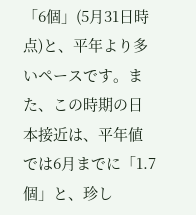「6個」(5月31日時点)と、平年より多いペースです。また、この時期の日本接近は、平年値では6月までに「1.7個」と、珍し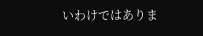いわけではありま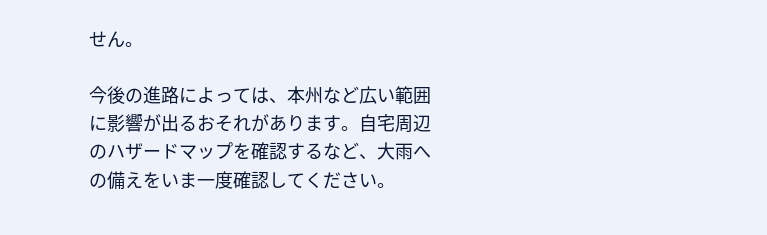せん。

今後の進路によっては、本州など広い範囲に影響が出るおそれがあります。自宅周辺のハザードマップを確認するなど、大雨への備えをいま一度確認してください。